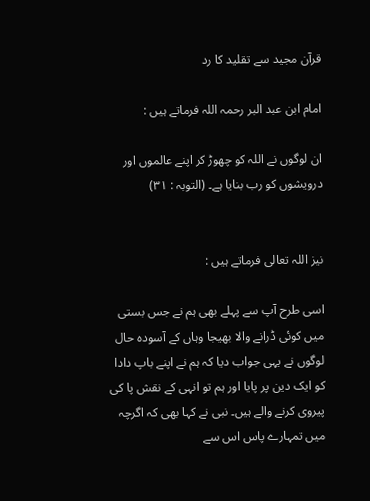قرآن مجید سے تقلید کا رد

امام ابن عبد البر رحمہ اللہ فرماتے ہیں :

ان لوگوں نے اللہ کو چھوڑ کر اپنے عالموں اور درویشوں کو رب بنایا ہے۔ (التوبہ : ٣١)


نیز اللہ تعالی فرماتے ہیں :

اسی طرح آپ سے پہلے بھی ہم نے جس بستی میں کوئی ڈرانے والا بھیجا وہاں کے آسودہ حال لوگوں نے یہی جواب دیا کہ ہم نے اپنے باپ دادا کو ایک دین پر پایا اور ہم تو انہی کے نقش پا کی پیروی کرنے والے ہیں۔ نبی نے کہا بھی کہ اگرچہ میں تمہارے پاس اس سے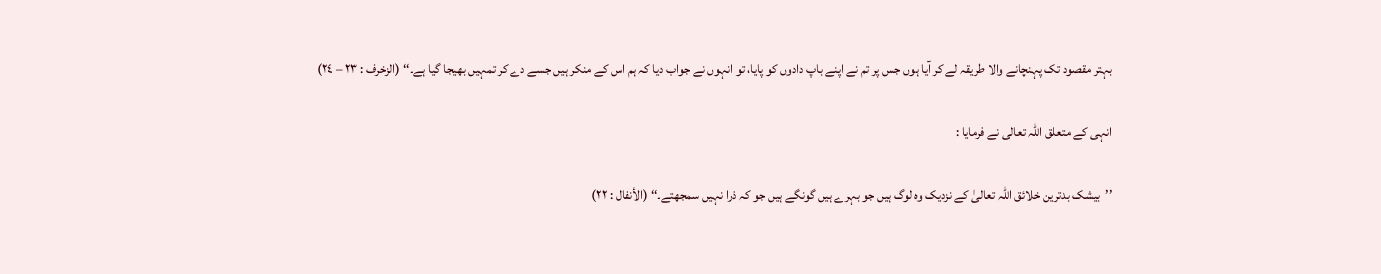بہتر مقصود تک پہنچانے والا طریقہ لے کر آیا ہوں جس پر تم نے اپنے باپ دادوں کو پایا، تو انہوں نے جواب دیا کہ ہم اس کے منکر ہیں جسے دے کر تمہیں بھیجا گیا ہے۔‘‘ (الزخرف : ٢٣ – ٢٤)


انہی کے متعلق اللہ تعالی نے فرمایا :


’’بیشک بدترین خلائق اللہ تعالیٰ کے نزدیک وہ لوگ ہیں جو بہرے ہیں گونگے ہیں جو کہ ذرا نہیں سمجھتے۔‘‘ (الأنفال : ٢٢)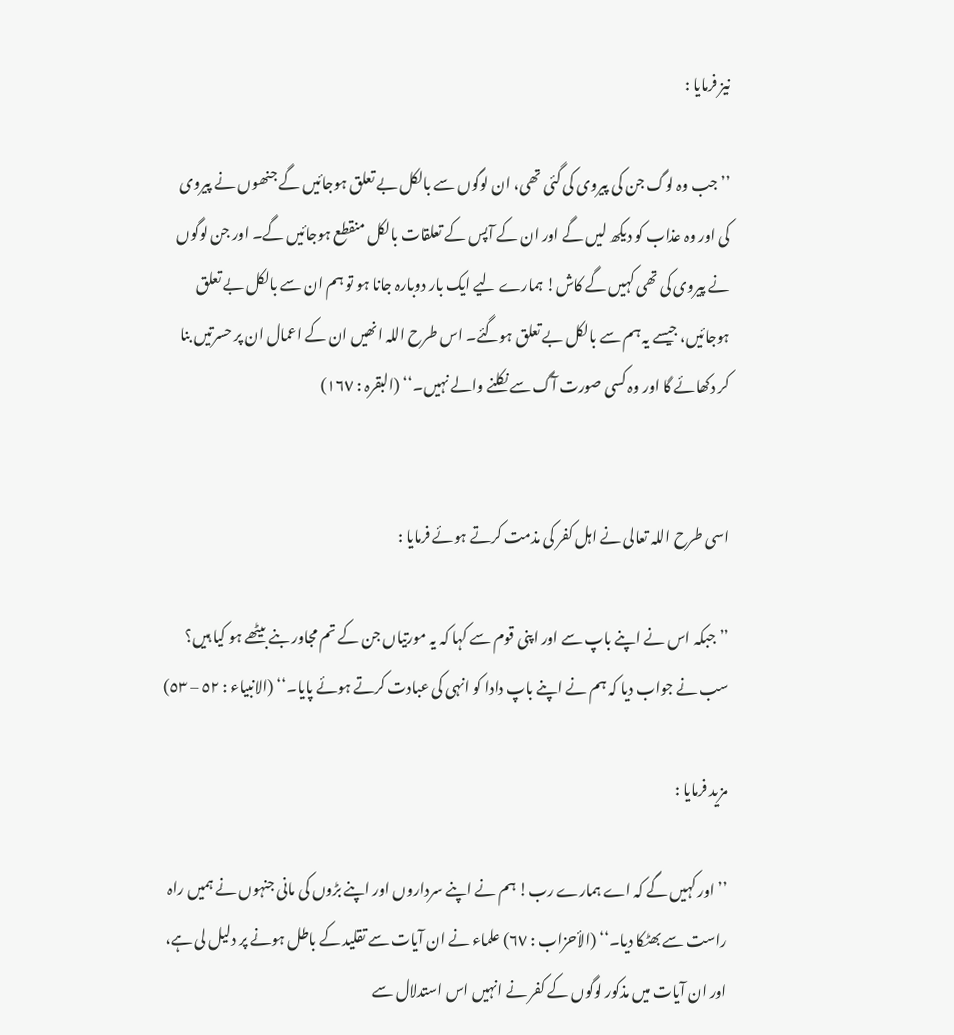نیز فرمایا :

’’جب وہ لوگ جن کی پیروی کی گئی تھی، ان لوگوں سے بالکل بے تعلق ہوجائیں گے جنھوں نے پیروی کی اور وہ عذاب کو دیکھ لیں گے اور ان کے آپس کے تعلقات بالکل منقطع ہوجائیں گے۔ اور جن لوگوں نے پیروی کی تھی کہیں گے کاش! ہمارے لیے ایک بار دوبارہ جانا ہو تو ہم ان سے بالکل بے تعلق ہوجائیں، جیسے یہ ہم سے بالکل بے تعلق ہوگئے۔ اس طرح اللہ انھیں ان کے اعمال ان پر حسرتیں بنا کر دکھائے گا اور وہ کسی صورت آگ سے نکلنے والے نہیں۔‘‘ (البقرہ : ١٦٧)


اسی طرح اللہ تعالی نے اہل کفر کی مذمت کرتے ہوئے فرمایا :

’’جبکہ اس نے اپنے باپ سے اور اپنی قوم سے کہا کہ یہ مورتیاں جن کے تم مجاور بنے بیٹھے ہو کیا ہیں؟ سب نے جواب دیا کہ ہم نے اپنے باپ دادا کو انہی کی عبادت کرتے ہوئے پایا۔‘‘ (الانبیاء : ٥٢ – ٥٣)

مزید فرمایا :

’’اور کہیں گے کہ اے ہمارے رب! ہم نے اپنے سرداروں اور اپنے بڑوں کی مانی جنہوں نے ہمیں راہ راست سے بھٹکا دیا۔‘‘ (الأحزاب : ٦٧) علماء نے ان آیات سے تقلید کے باطل ہونے پر دلیل لی ہے، اور ان آیات میں مذکور لوگوں کے کفر نے انہیں اس استدلال سے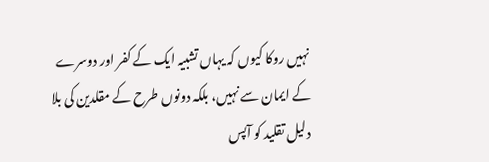نہیں روکا کیوں کہ یہاں تشبیہ ایک کے کفر اور دوسرے کے ایمان سے نہیں، بلکہ دونوں طرح کے مقلدین کی بلا دلیل تقلید کو آپس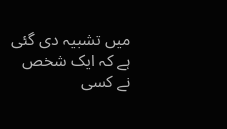میں تشبیہ دی گئی ہے کہ ایک شخص نے کسی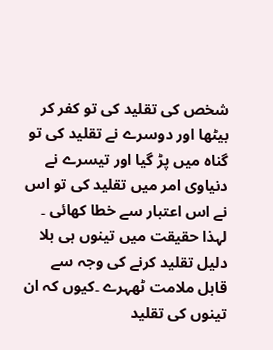شخص کی تقلید کی تو کفر کر بیٹھا اور دوسرے نے تقلید کی تو گناہ میں پڑ گیا اور تیسرے نے دنیاوی امر میں تقلید کی تو اس نے اس اعتبار سے خطا کھائی ۔ لہذا حقیقت میں تینوں ہی بلا دلیل تقلید کرنے کی وجہ سے قابل ملامت ٹھہرے ۔کیوں کہ ان تینوں کی تقلید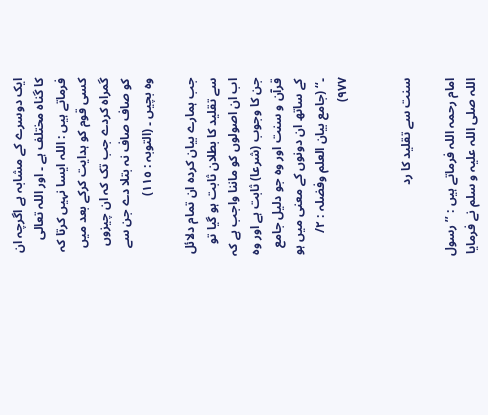ایک دوسرے کے مشابہ ہے اگرچہ ان کا گناہ مختلف ہے ۔ اور اللہ تعالی فرماتے ہیں : اللہ ایسا نہیں کرتا کہ کسی قوم کو ہدایت کرکے بعد میں گمراہ کردے جب تک کہ ان چیزوں کو صاف صاف نہ بتلا دے جن سے وہ بچیں ۔ (التوبہ : ١١٥)

جب ہمارے بیان کردہ ان تمام دلائل سے تقلید کا بطلان ثابت ہو گیا تو اب ان اصولوں کو ماننا واجب ہے کہ جن کا وجوب (شرعا) ثابت ہے اور وہ قرآن و سنت اور وہ جو دلیل جامع کے ساتھ ان دونوں کے معنی میں ہو ۔‘‘ (جامع بیان العلم وفضلہ : ٢/ ٩٧٧)


سنت سے تقلید کا رد

امام رحمہ اللہ فرماتے ہیں : ’’رسول اللہ صلی اللہ علیہ و سلم نے فرمایا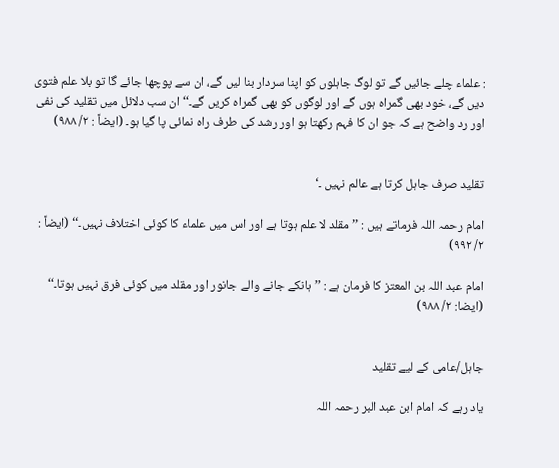: علماء چلے جائیں گے تو لوگ جاہلوں کو اپنا سردار بنا لیں گے، ان سے پوچھا جائے گا تو بلا علم فتوی دیں گے، خود بھی گمراہ ہوں گے اور لوگوں کو بھی گمراہ کریں گے۔‘‘ ان سب دلائل میں تقلید کی نفی اور رد واضح ہے کہ جو ان کا فہم رکھتا ہو اور رشد کی طرف راہ نمائی پا گیا ہو۔ (ایضاً : ٢/ ٩٨٨)


تقلید صرف جاہل کرتا ہے عالم نہیں ۔‘

امام رحمہ اللہ فرماتے ہیں : ’’مقلد لا علم ہوتا ہے اور اس میں علماء کا کوئی اختلاف نہیں۔‘‘ (ایضاً : ٢/ ٩٩٢)

امام عبد اللہ بن المعتز کا فرمان ہے : ’’ہانکے جانے والے جانور اور مقلد میں کوئی فرق نہیں ہوتا۔‘‘ (ایضا: ٢/ ٩٨٨)


جاہل/عامی کے لیے تقلید

یاد رہے کہ امام ابن عبد البر رحمہ اللہ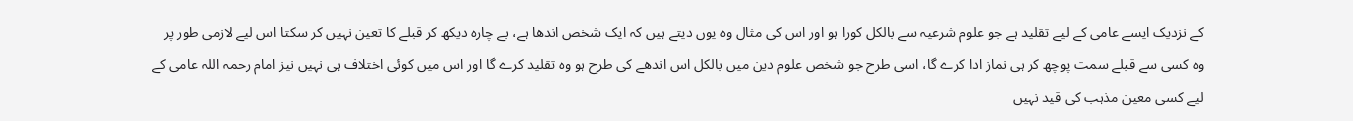کے نزدیک ایسے عامی کے لیے تقلید ہے جو علوم شرعیہ سے بالکل کورا ہو اور اس کی مثال وہ یوں دیتے ہیں کہ ایک شخص اندھا ہے، بے چارہ دیکھ کر قبلے کا تعین نہیں کر سکتا اس لیے لازمی طور پر وہ کسی سے قبلے سمت پوچھ کر ہی نماز ادا کرے گا، اسی طرح جو شخص علوم دین میں بالکل اس اندھے کی طرح ہو وہ تقلید کرے گا اور اس میں کوئی اختلاف ہی نہیں نیز امام رحمہ اللہ عامی کے لیے کسی معین مذہب کی قید نہیں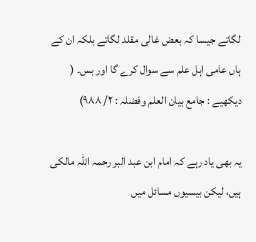لگاتے جیسا کہ بعض غالی مقلد لگاتے بلکہ ان کے ہاں عامی اہل علم سے سوال کرے گا اور بس۔ ( دیکھیے : جامع بیان العلم وفضلہ : ٢/ ٩٨٨)

یہ بھی یاد رہے کہ امام ابن عبد البر رحمہ اللہ مالکی ہیں، لیکن بیسیوں مسائل میں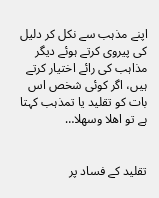اپنے مذہب سے نکل کر دلیل کی پیروی کرتے ہوئے دیگر مذاہب کی رائے اختیار کرتے ہیں، اگر کوئی شخص اس بات کو تقلید یا تمذہب کہتا ہے تو اھلا وسهلا…


تقلید کے فساد پر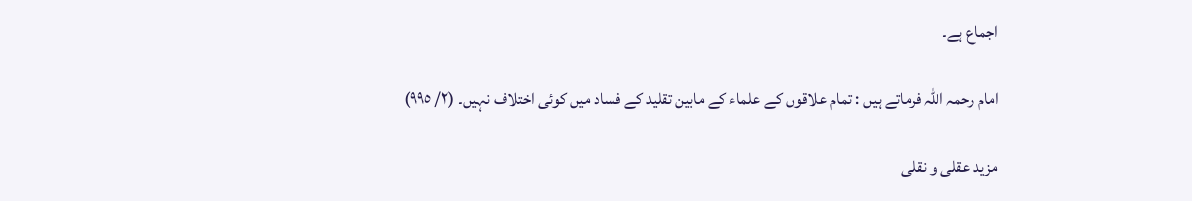اجماع ہے۔

امام رحمہ اللہ فرماتے ہیں : تمام علاقوں کے علماء کے مابین تقلید کے فساد میں کوئی اختلاف نہیں۔ (٢/ ٩٩٥)

مزید عقلی و نقلی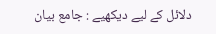دلائل کے لیے دیکھیے : جامع بیان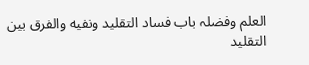العلم وفضلہ باب فساد التقليد ونفيه والفرق بين التقليد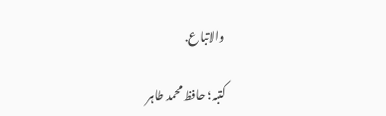والاتباع.

کتبہ؛ حافظ محمد طاہر